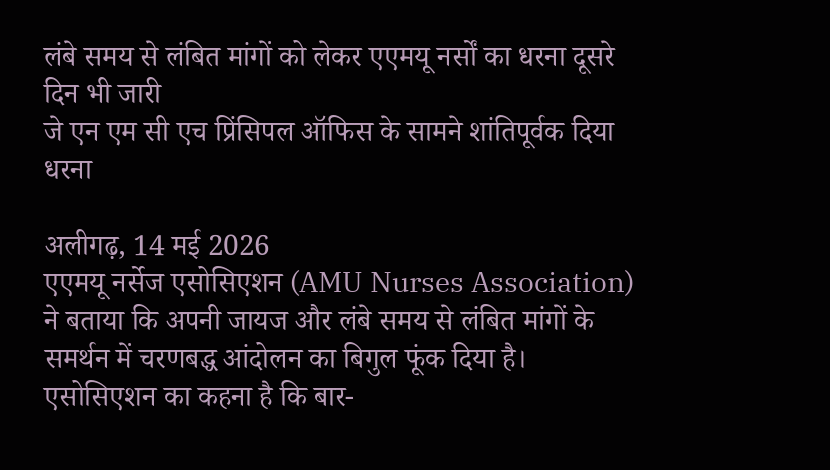लंबे समय से लंबित मांगों को लेकर एएमयू नर्सों का धरना दूसरे दिन भी जारी
जे एन एम सी एच प्रिंसिपल ऑफिस के सामने शांतिपूर्वक दिया धरना

अलीगढ़, 14 मई 2026
एएमयू नर्सेज एसोसिएशन (AMU Nurses Association) ने बताया कि अपनी जायज और लंबे समय से लंबित मांगों के समर्थन में चरणबद्ध आंदोलन का बिगुल फूंक दिया है। एसोसिएशन का कहना है कि बार-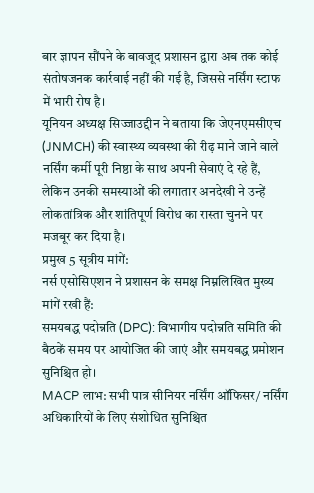बार ज्ञापन सौंपने के बावजूद प्रशासन द्वारा अब तक कोई संतोषजनक कार्रवाई नहीं की गई है, जिससे नर्सिंग स्टाफ में भारी रोष है।
यूनियन अध्यक्ष सिज्जाउद्दीन ने बताया कि जेएनएमसीएच (JNMCH) की स्वास्थ्य व्यवस्था की रीढ़ माने जाने वाले नर्सिंग कर्मी पूरी निष्ठा के साथ अपनी सेवाएं दे रहे हैं, लेकिन उनकी समस्याओं की लगातार अनदेखी ने उन्हें लोकतांत्रिक और शांतिपूर्ण विरोध का रास्ता चुनने पर मजबूर कर दिया है।
प्रमुख 5 सूत्रीय मांगें:
नर्स एसोसिएशन ने प्रशासन के समक्ष निम्नलिखित मुख्य मांगें रखी हैं:
समयबद्ध पदोन्नति (DPC): विभागीय पदोन्नति समिति की बैठकें समय पर आयोजित की जाएं और समयबद्ध प्रमोशन सुनिश्चित हो।
MACP लाभ: सभी पात्र सीनियर नर्सिंग ऑफिसर/ नर्सिंग अधिकारियों के लिए संशोधित सुनिश्चित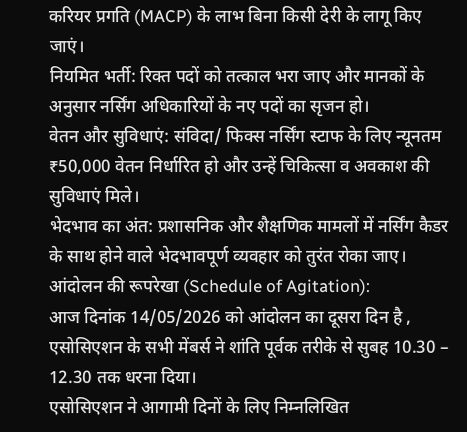करियर प्रगति (MACP) के लाभ बिना किसी देरी के लागू किए जाएं।
नियमित भर्ती: रिक्त पदों को तत्काल भरा जाए और मानकों के अनुसार नर्सिंग अधिकारियों के नए पदों का सृजन हो।
वेतन और सुविधाएं: संविदा/ फिक्स नर्सिंग स्टाफ के लिए न्यूनतम ₹50,000 वेतन निर्धारित हो और उन्हें चिकित्सा व अवकाश की सुविधाएं मिले।
भेदभाव का अंत: प्रशासनिक और शैक्षणिक मामलों में नर्सिंग कैडर के साथ होने वाले भेदभावपूर्ण व्यवहार को तुरंत रोका जाए।
आंदोलन की रूपरेखा (Schedule of Agitation):
आज दिनांक 14/05/2026 को आंदोलन का दूसरा दिन है , एसोसिएशन के सभी मेंबर्स ने शांति पूर्वक तरीके से सुबह 10.30 – 12.30 तक धरना दिया।
एसोसिएशन ने आगामी दिनों के लिए निम्नलिखित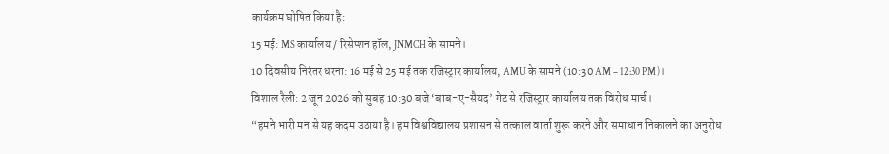कार्यक्रम घोषित किया है:
15 मई: MS कार्यालय / रिसेप्शन हॉल, JNMCH के सामने।
10 दिवसीय निरंतर धरना: 16 मई से 25 मई तक रजिस्ट्रार कार्यालय, AMU के सामने (10:30 AM – 12:30 PM)।
विशाल रैली: 2 जून 2026 को सुबह 10:30 बजे ‘बाब-ए-सैयद’ गेट से रजिस्ट्रार कार्यालय तक विरोध मार्च।
“हमने भारी मन से यह कदम उठाया है। हम विश्वविद्यालय प्रशासन से तत्काल वार्ता शुरू करने और समाधान निकालने का अनुरोध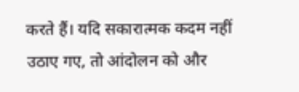करते हैं। यदि सकारात्मक कदम नहीं उठाए गए, तो आंदोलन को और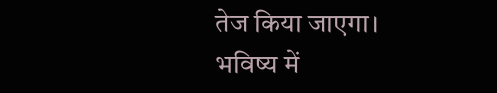तेज किया जाएगा। भविष्य में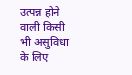उत्पन्न होने वाली किसी भी असुविधा के लिए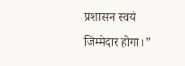प्रशासन स्वयं जिम्मेदार होगा।”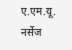ए.एम.यू. नर्सेज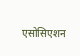एसोसिएशन